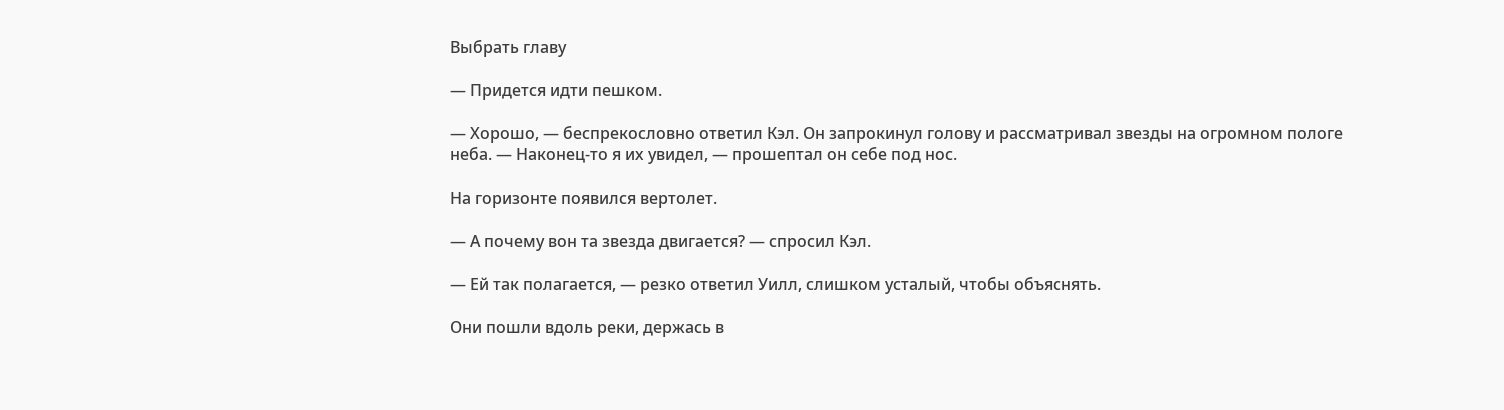Выбрать главу

— Придется идти пешком.

— Хорошо, — беспрекословно ответил Кэл. Он запрокинул голову и рассматривал звезды на огромном пологе неба. — Наконец-то я их увидел, — прошептал он себе под нос.

На горизонте появился вертолет.

— А почему вон та звезда двигается? — спросил Кэл.

— Ей так полагается, — резко ответил Уилл, слишком усталый, чтобы объяснять.

Они пошли вдоль реки, держась в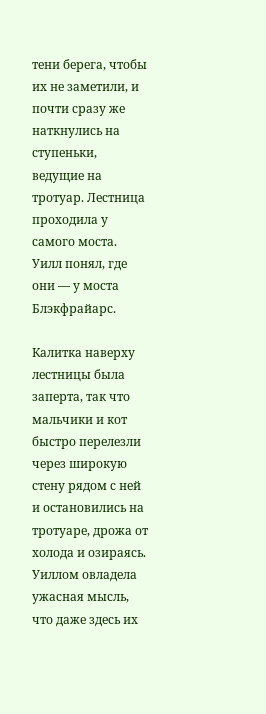тени берега, чтобы их не заметили, и почти сразу же наткнулись на ступеньки, ведущие на тротуар. Лестница проходила у самого моста. Уилл понял, где они — у моста Блэкфрайарс.

Калитка наверху лестницы была заперта, так что мальчики и кот быстро перелезли через широкую стену рядом с ней и остановились на тротуаре, дрожа от холода и озираясь. Уиллом овладела ужасная мысль, что даже здесь их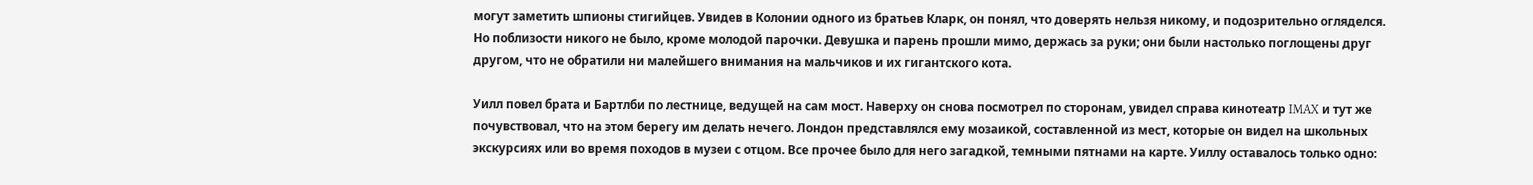могут заметить шпионы стигийцев. Увидев в Колонии одного из братьев Кларк, он понял, что доверять нельзя никому, и подозрительно огляделся. Но поблизости никого не было, кроме молодой парочки. Девушка и парень прошли мимо, держась за руки; они были настолько поглощены друг другом, что не обратили ни малейшего внимания на мальчиков и их гигантского кота.

Уилл повел брата и Бартлби по лестнице, ведущей на сам мост. Наверху он снова посмотрел по сторонам, увидел справа кинотеатр IMAX и тут же почувствовал, что на этом берегу им делать нечего. Лондон представлялся ему мозаикой, составленной из мест, которые он видел на школьных экскурсиях или во время походов в музеи с отцом. Все прочее было для него загадкой, темными пятнами на карте. Уиллу оставалось только одно: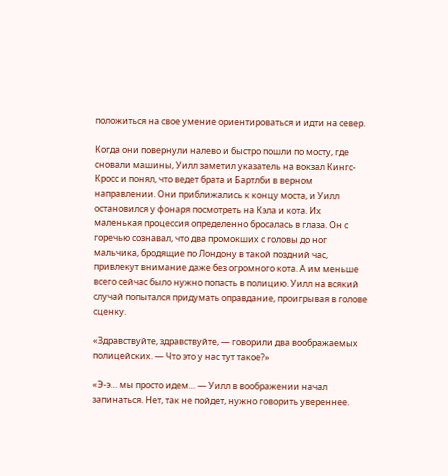положиться на свое умение ориентироваться и идти на север.

Когда они повернули налево и быстро пошли по мосту, где сновали машины, Уилл заметил указатель на вокзал Кингс-Кросс и понял, что ведет брата и Бартлби в верном направлении. Они приближались к концу моста, и Уилл остановился у фонаря посмотреть на Кэла и кота. Их маленькая процессия определенно бросалась в глаза. Он с горечью сознавал, что два промокших с головы до ног мальчика, бродящие по Лондону в такой поздний час, привлекут внимание даже без огромного кота. А им меньше всего сейчас было нужно попасть в полицию. Уилл на всякий случай попытался придумать оправдание, проигрывая в голове сценку.

«Здравствуйте, здравствуйте, — говорили два воображаемых полицейских. — Что это у нас тут такое?»

«Э-э… мы просто идем… — Уилл в воображении начал запинаться. Нет, так не пойдет, нужно говорить увереннее.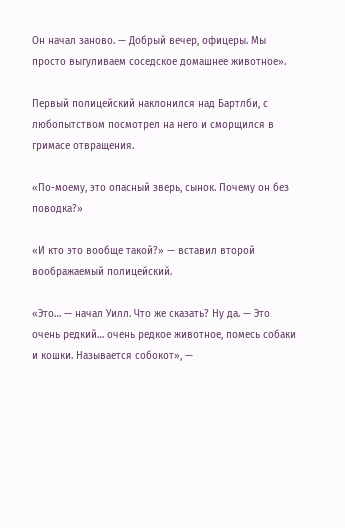Он начал заново. — Добрый вечер, офицеры. Мы просто выгуливаем соседское домашнее животное».

Первый полицейский наклонился над Бартлби, с любопытством посмотрел на него и сморщился в гримасе отвращения.

«По-моему, это опасный зверь, сынок. Почему он без поводка?»

«И кто это вообще такой?» — вставил второй воображаемый полицейский.

«Это… — начал Уилл. Что же сказать? Ну да. — Это очень редкий… очень редкое животное, помесь собаки и кошки. Называется собокот», —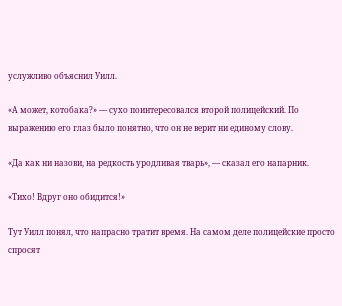услужливо объяснил Уилл.

«А может, котобака?» — сухо поинтересовался второй полицейский. По выражению его глаз было понятно, что он не верит ни единому слову.

«Да как ни назови, на редкость уродливая тварь», — сказал его напарник.

«Тихо! Вдруг оно обидится!»

Тут Уилл понял, что напрасно тратит время. На самом деле полицейские просто спросят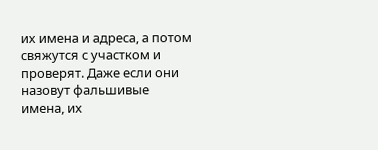их имена и адреса, а потом свяжутся с участком и проверят. Даже если они назовут фальшивые имена, их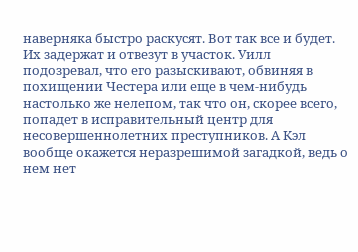наверняка быстро раскусят. Вот так все и будет. Их задержат и отвезут в участок. Уилл подозревал, что его разыскивают, обвиняя в похищении Честера или еще в чем-нибудь настолько же нелепом, так что он, скорее всего, попадет в исправительный центр для несовершеннолетних преступников. А Кэл вообще окажется неразрешимой загадкой, ведь о нем нет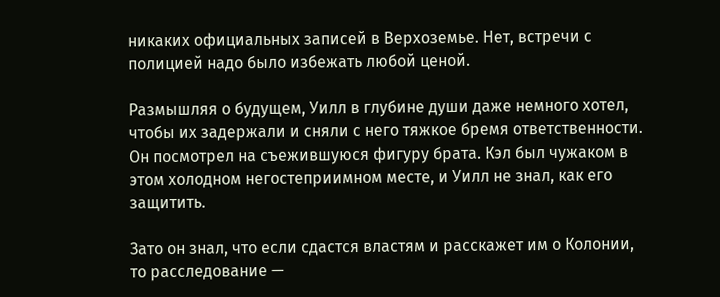никаких официальных записей в Верхоземье. Нет, встречи с полицией надо было избежать любой ценой.

Размышляя о будущем, Уилл в глубине души даже немного хотел, чтобы их задержали и сняли с него тяжкое бремя ответственности. Он посмотрел на съежившуюся фигуру брата. Кэл был чужаком в этом холодном негостеприимном месте, и Уилл не знал, как его защитить.

Зато он знал, что если сдастся властям и расскажет им о Колонии, то расследование —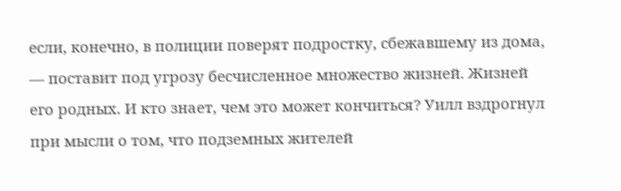если, конечно, в полиции поверят подростку, сбежавшему из дома, — поставит под угрозу бесчисленное множество жизней. Жизней его родных. И кто знает, чем это может кончиться? Уилл вздрогнул при мысли о том, что подземных жителей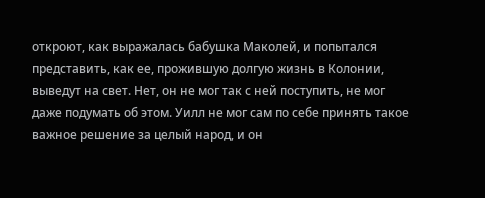откроют, как выражалась бабушка Маколей, и попытался представить, как ее, прожившую долгую жизнь в Колонии, выведут на свет. Нет, он не мог так с ней поступить, не мог даже подумать об этом. Уилл не мог сам по себе принять такое важное решение за целый народ, и он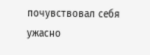почувствовал себя ужасно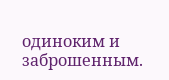одиноким и заброшенным.